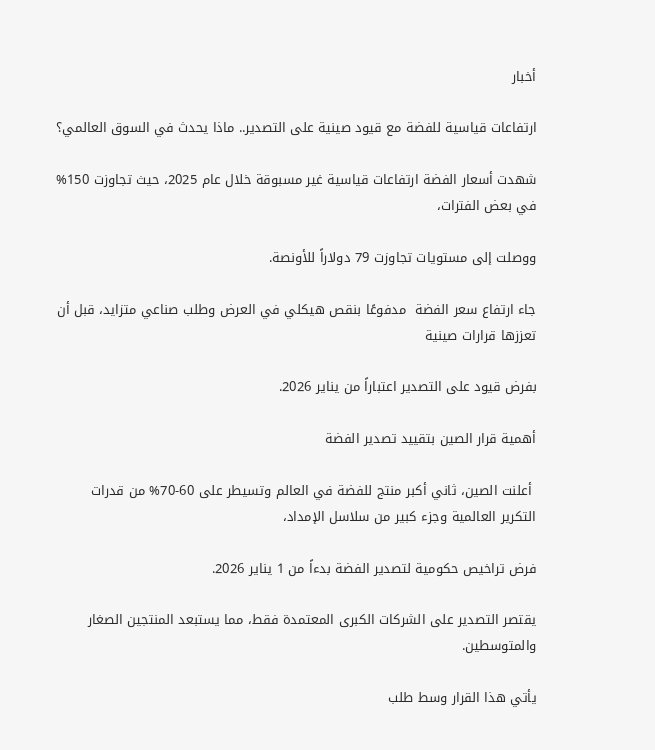أخبار

ارتفاعات قياسية للفضة مع قيود صينية على التصدير.. ماذا يحدث في السوق العالمي؟

شهدت أسعار الفضة ارتفاعات قياسية غير مسبوقة خلال عام 2025، حيث تجاوزت 150% في بعض الفترات،

ووصلت إلى مستويات تجاوزت 79 دولاراً للأونصة.

جاء ارتفاع سعر الفضة  مدفوعًا بنقص هيكلي في العرض وطلب صناعي متزايد، قبل أن تعززها قرارات صينية

بفرض قيود على التصدير اعتباراً من يناير 2026.

أهمية قرار الصين بتقييد تصدير الفضة

 أعلنت الصين، ثاني أكبر منتج للفضة في العالم وتسيطر على 60-70% من قدرات التكرير العالمية وجزء كبير من سلاسل الإمداد،

فرض تراخيص حكومية لتصدير الفضة بدءاً من 1 يناير 2026.

يقتصر التصدير على الشركات الكبرى المعتمدة فقط، مما يستبعد المنتجين الصغار والمتوسطين.

يأتي هذا القرار وسط طلب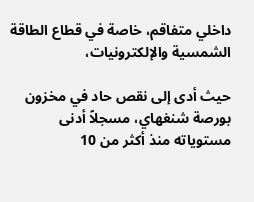داخلي متفاقم، خاصة في قطاع الطاقة الشمسية والإلكترونيات،

حيث أدى إلى نقص حاد في مخزون بورصة شنغهاي، مسجلاً أدنى مستوياته منذ أكثر من 10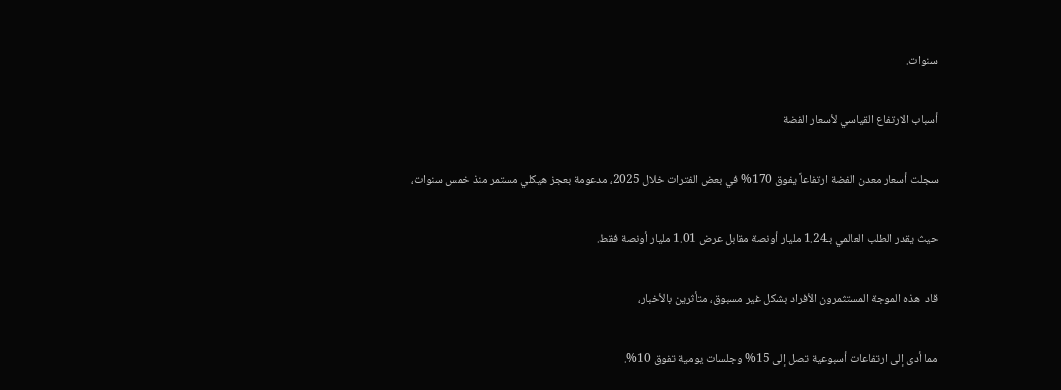سنوات.

أسباب الارتفاع القياسي لأسعار الفضة

سجلت أسعار معدن الفضة ارتفاعاً يفوق 170% في بعض الفترات خلال 2025، مدعومة بعجز هيكلي مستمر منذ خمس سنوات،

حيث يقدر الطلب العالمي بـ1.24 مليار أونصة مقابل عرض 1.01 مليار أونصة فقط.

قاد  هذه الموجة المستثمرون الأفراد بشكل غير مسبوق، متأثرين بالأخبار،

مما أدى إلى ارتفاعات أسبوعية تصل إلى 15% وجلسات يومية تفوق 10%.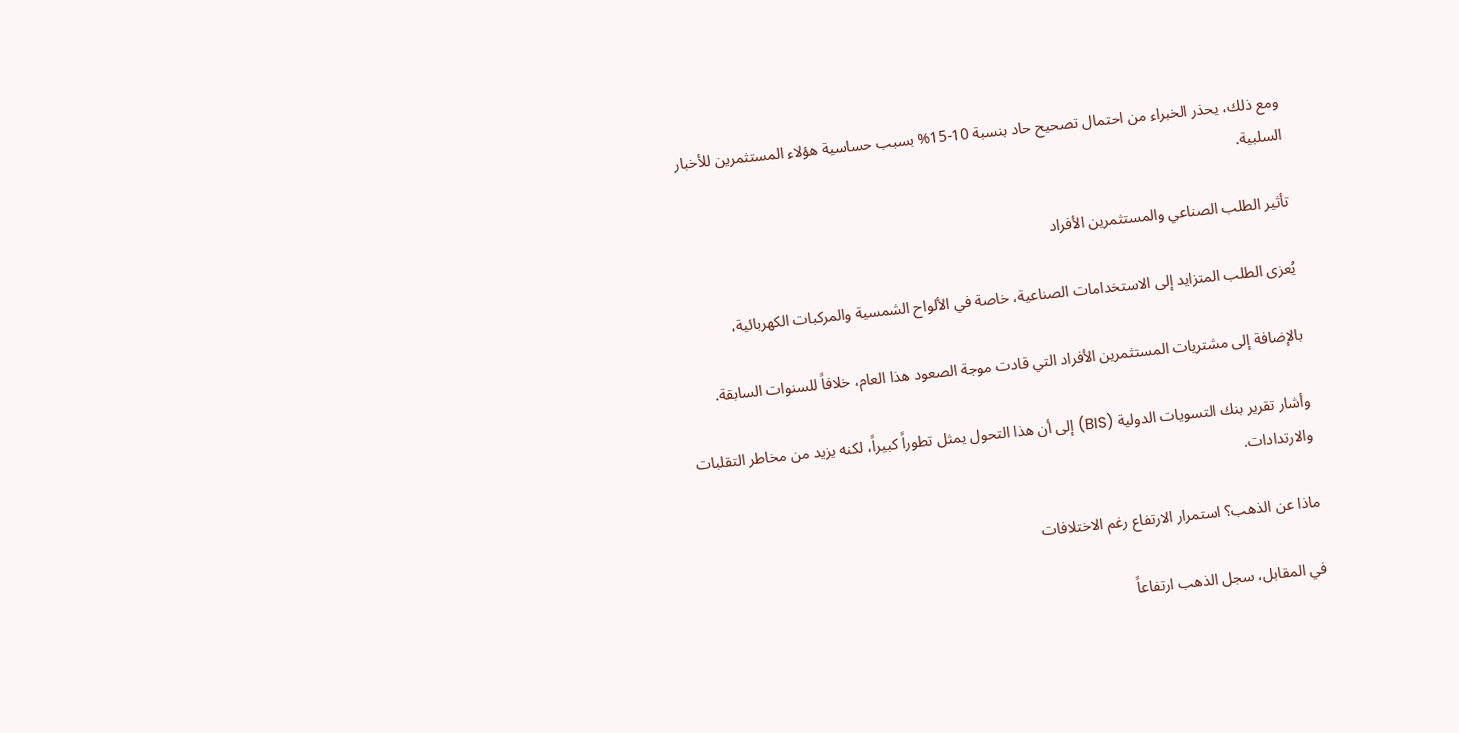ومع ذلك، يحذر الخبراء من احتمال تصحيح حاد بنسبة 10-15% بسبب حساسية هؤلاء المستثمرين للأخبار السلبية.

تأثير الطلب الصناعي والمستثمرين الأفراد

يُعزى الطلب المتزايد إلى الاستخدامات الصناعية، خاصة في الألواح الشمسية والمركبات الكهربائية،

بالإضافة إلى مشتريات المستثمرين الأفراد التي قادت موجة الصعود هذا العام، خلافاً للسنوات السابقة.

وأشار تقرير بنك التسويات الدولية (BIS) إلى أن هذا التحول يمثل تطوراً كبيراً، لكنه يزيد من مخاطر التقلبات والارتدادات.

ماذا عن الذهب؟ استمرار الارتفاع رغم الاختلافات

في المقابل، سجل الذهب ارتفاعاً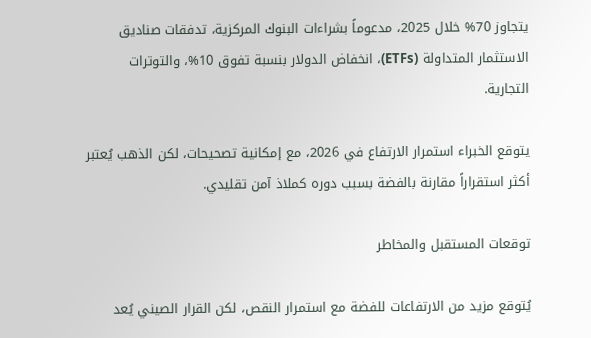يتجاوز 70% خلال 2025، مدعوماً بشراءات البنوك المركزية، تدفقات صناديق الاستثمار المتداولة (ETFs)، انخفاض الدولار بنسبة تفوق 10%، والتوترات التجارية.

يتوقع الخبراء استمرار الارتفاع في 2026، مع إمكانية تصحيحات، لكن الذهب يُعتبر أكثر استقراراً مقارنة بالفضة بسبب دوره كملاذ آمن تقليدي.

توقعات المستقبل والمخاطر

يُتوقع مزيد من الارتفاعات للفضة مع استمرار النقص، لكن القرار الصيني يُعد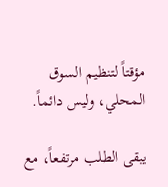مؤقتاً لتنظيم السوق المحلي، وليس دائماً.

يبقى الطلب مرتفعاً، مع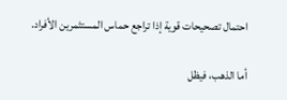احتمال تصحيحات قوية إذا تراجع حماس المستثمرين الأفراد.

أما الذهب، فيظل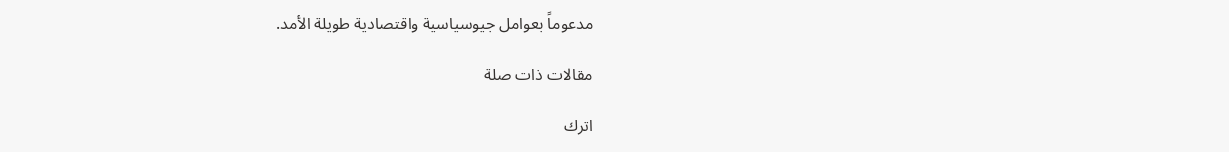مدعوماً بعوامل جيوسياسية واقتصادية طويلة الأمد.

مقالات ذات صلة

اترك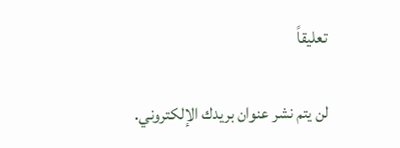تعليقاً

لن يتم نشر عنوان بريدك الإلكتروني.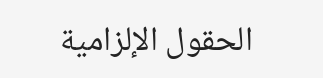الحقول الإلزامية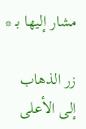مشار إليها بـ *

زر الذهاب إلى الأعلى